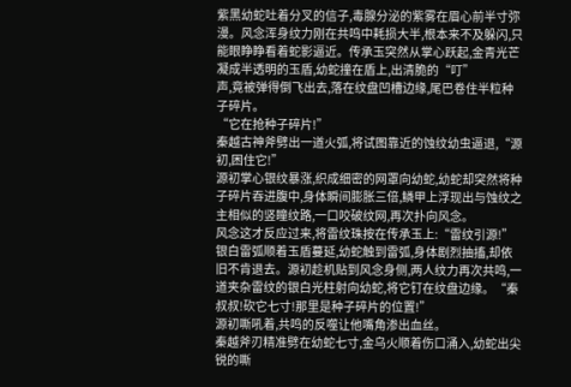紫黑幼蛇吐着分叉的信子,毒腺分泌的紫雾在眉心前半寸弥漫。风念浑身纹力刚在共鸣中耗损大半,根本来不及躲闪,只能眼睁睁看着蛇影逼近。传承玉突然从掌心跃起,金青光芒凝成半透明的玉盾,幼蛇撞在盾上,出清脆的“叮”
声,竟被弹得倒飞出去,落在纹盘凹槽边缘,尾巴卷住半粒种子碎片。
“它在抢种子碎片!”
秦越古神斧劈出一道火弧,将试图靠近的蚀纹幼虫逼退,“源初,困住它!”
源初掌心银纹暴涨,织成细密的网罩向幼蛇,幼蛇却突然将种子碎片吞进腹中,身体瞬间膨胀三倍,鳞甲上浮现出与蚀纹之主相似的竖瞳纹路,一口咬破纹网,再次扑向风念。
风念这才反应过来,将雷纹珠按在传承玉上:“雷纹引源!”
银白雷弧顺着玉盾蔓延,幼蛇触到雷弧,身体剧烈抽搐,却依旧不肯退去。源初趁机贴到风念身侧,两人纹力再次共鸣,一道夹杂雷纹的银白光柱射向幼蛇,将它钉在纹盘边缘。“秦叔叔!砍它七寸!那里是种子碎片的位置!”
源初嘶吼着,共鸣的反噬让他嘴角渗出血丝。
秦越斧刃精准劈在幼蛇七寸,金乌火顺着伤口涌入,幼蛇出尖锐的嘶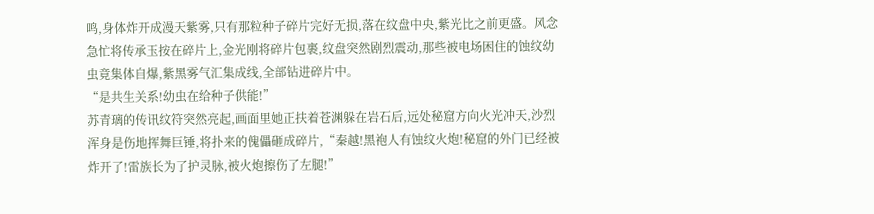鸣,身体炸开成漫天紫雾,只有那粒种子碎片完好无损,落在纹盘中央,紫光比之前更盛。风念急忙将传承玉按在碎片上,金光刚将碎片包裹,纹盘突然剧烈震动,那些被电场困住的蚀纹幼虫竟集体自爆,紫黑雾气汇集成线,全部钻进碎片中。
“是共生关系!幼虫在给种子供能!”
苏青璃的传讯纹符突然亮起,画面里她正扶着苍渊躲在岩石后,远处秘窟方向火光冲天,沙烈浑身是伤地挥舞巨锤,将扑来的傀儡砸成碎片,“秦越!黑袍人有蚀纹火炮!秘窟的外门已经被炸开了!雷族长为了护灵脉,被火炮擦伤了左腿!”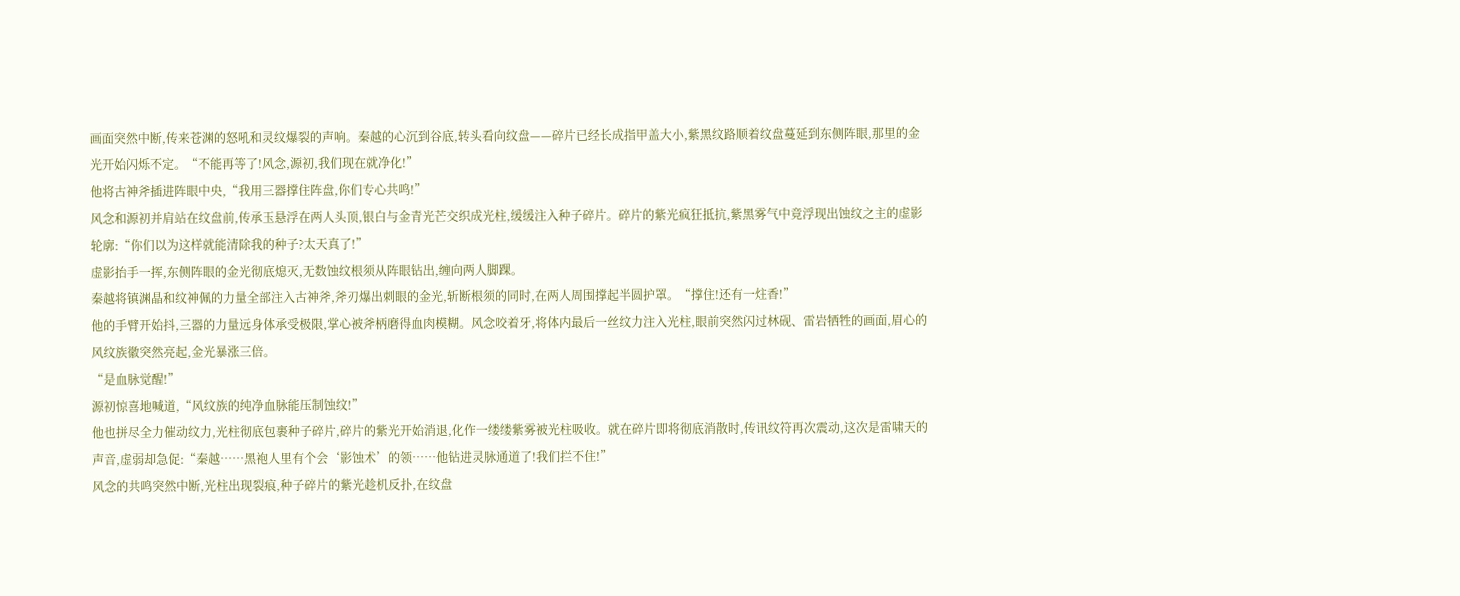画面突然中断,传来苍渊的怒吼和灵纹爆裂的声响。秦越的心沉到谷底,转头看向纹盘——碎片已经长成指甲盖大小,紫黑纹路顺着纹盘蔓延到东侧阵眼,那里的金光开始闪烁不定。“不能再等了!风念,源初,我们现在就净化!”
他将古神斧插进阵眼中央,“我用三器撑住阵盘,你们专心共鸣!”
风念和源初并肩站在纹盘前,传承玉悬浮在两人头顶,银白与金青光芒交织成光柱,缓缓注入种子碎片。碎片的紫光疯狂抵抗,紫黑雾气中竟浮现出蚀纹之主的虚影轮廓:“你们以为这样就能清除我的种子?太天真了!”
虚影抬手一挥,东侧阵眼的金光彻底熄灭,无数蚀纹根须从阵眼钻出,缠向两人脚踝。
秦越将镇渊晶和纹神佩的力量全部注入古神斧,斧刃爆出刺眼的金光,斩断根须的同时,在两人周围撑起半圆护罩。“撑住!还有一炷香!”
他的手臂开始抖,三器的力量远身体承受极限,掌心被斧柄磨得血肉模糊。风念咬着牙,将体内最后一丝纹力注入光柱,眼前突然闪过林砚、雷岩牺牲的画面,眉心的风纹族徽突然亮起,金光暴涨三倍。
“是血脉觉醒!”
源初惊喜地喊道,“风纹族的纯净血脉能压制蚀纹!”
他也拼尽全力催动纹力,光柱彻底包裹种子碎片,碎片的紫光开始消退,化作一缕缕紫雾被光柱吸收。就在碎片即将彻底消散时,传讯纹符再次震动,这次是雷啸天的声音,虚弱却急促:“秦越……黑袍人里有个会‘影蚀术’的领……他钻进灵脉通道了!我们拦不住!”
风念的共鸣突然中断,光柱出现裂痕,种子碎片的紫光趁机反扑,在纹盘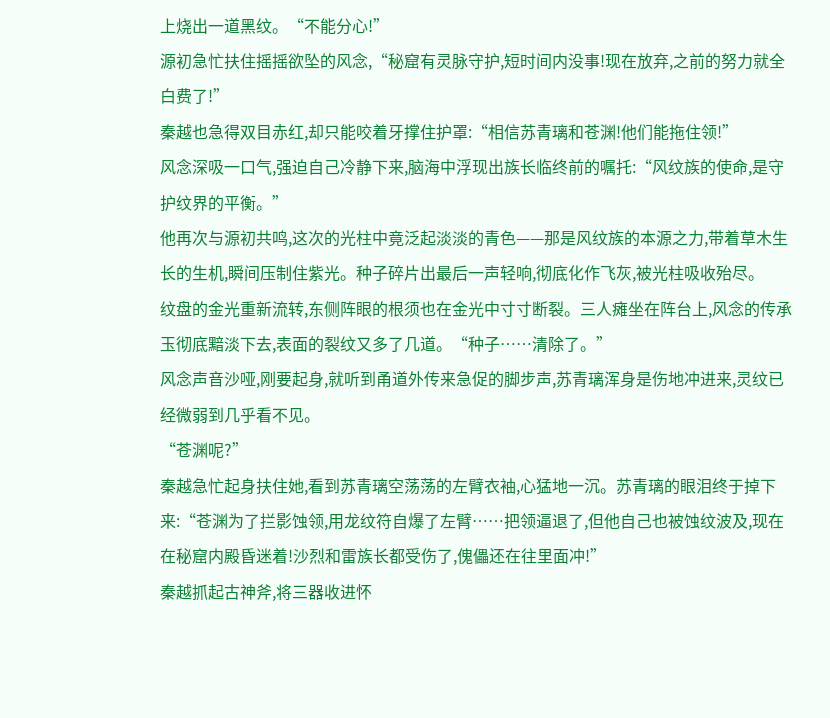上烧出一道黑纹。“不能分心!”
源初急忙扶住摇摇欲坠的风念,“秘窟有灵脉守护,短时间内没事!现在放弃,之前的努力就全白费了!”
秦越也急得双目赤红,却只能咬着牙撑住护罩:“相信苏青璃和苍渊!他们能拖住领!”
风念深吸一口气,强迫自己冷静下来,脑海中浮现出族长临终前的嘱托:“风纹族的使命,是守护纹界的平衡。”
他再次与源初共鸣,这次的光柱中竟泛起淡淡的青色——那是风纹族的本源之力,带着草木生长的生机,瞬间压制住紫光。种子碎片出最后一声轻响,彻底化作飞灰,被光柱吸收殆尽。
纹盘的金光重新流转,东侧阵眼的根须也在金光中寸寸断裂。三人瘫坐在阵台上,风念的传承玉彻底黯淡下去,表面的裂纹又多了几道。“种子……清除了。”
风念声音沙哑,刚要起身,就听到甬道外传来急促的脚步声,苏青璃浑身是伤地冲进来,灵纹已经微弱到几乎看不见。
“苍渊呢?”
秦越急忙起身扶住她,看到苏青璃空荡荡的左臂衣袖,心猛地一沉。苏青璃的眼泪终于掉下来:“苍渊为了拦影蚀领,用龙纹符自爆了左臂……把领逼退了,但他自己也被蚀纹波及,现在在秘窟内殿昏迷着!沙烈和雷族长都受伤了,傀儡还在往里面冲!”
秦越抓起古神斧,将三器收进怀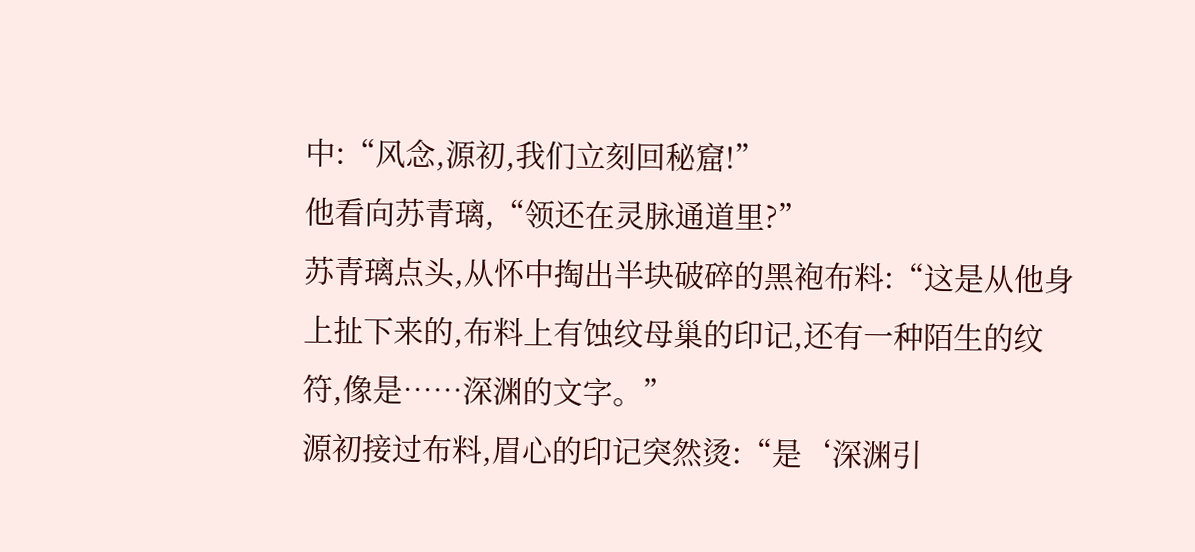中:“风念,源初,我们立刻回秘窟!”
他看向苏青璃,“领还在灵脉通道里?”
苏青璃点头,从怀中掏出半块破碎的黑袍布料:“这是从他身上扯下来的,布料上有蚀纹母巢的印记,还有一种陌生的纹符,像是……深渊的文字。”
源初接过布料,眉心的印记突然烫:“是‘深渊引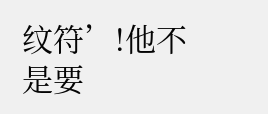纹符’!他不是要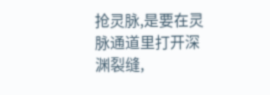抢灵脉,是要在灵脉通道里打开深渊裂缝,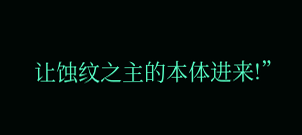让蚀纹之主的本体进来!”